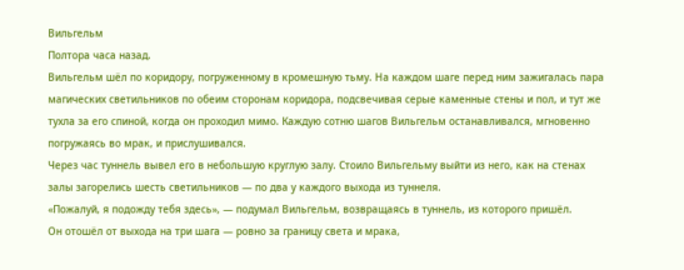Вильгельм
Полтора часа назад.
Вильгельм шёл по коридору, погруженному в кромешную тьму. На каждом шаге перед ним зажигалась пара магических светильников по обеим сторонам коридора, подсвечивая серые каменные стены и пол, и тут же тухла за его спиной, когда он проходил мимо. Каждую сотню шагов Вильгельм останавливался, мгновенно погружаясь во мрак, и прислушивался.
Через час туннель вывел его в небольшую круглую залу. Стоило Вильгельму выйти из него, как на стенах залы загорелись шесть светильников — по два у каждого выхода из туннеля.
«Пожалуй, я подожду тебя здесь», — подумал Вильгельм, возвращаясь в туннель, из которого пришёл.
Он отошёл от выхода на три шага — ровно за границу света и мрака,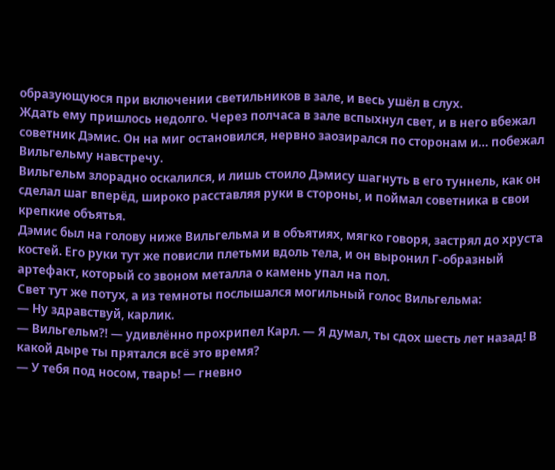образующуюся при включении светильников в зале, и весь ушёл в слух.
Ждать ему пришлось недолго. Через полчаса в зале вспыхнул свет, и в него вбежал советник Дэмис. Он на миг остановился, нервно заозирался по сторонам и… побежал Вильгельму навстречу.
Вильгельм злорадно оскалился, и лишь стоило Дэмису шагнуть в его туннель, как он сделал шаг вперёд, широко расставляя руки в стороны, и поймал советника в свои крепкие объятья.
Дэмис был на голову ниже Вильгельма и в объятиях, мягко говоря, застрял до хруста костей. Его руки тут же повисли плетьми вдоль тела, и он выронил Г-образный артефакт, который со звоном металла о камень упал на пол.
Свет тут же потух, а из темноты послышался могильный голос Вильгельма:
— Ну здравствуй, карлик.
— Вильгельм⁈ — удивлённо прохрипел Карл. — Я думал, ты сдох шесть лет назад! В какой дыре ты прятался всё это время?
— У тебя под носом, тварь! — гневно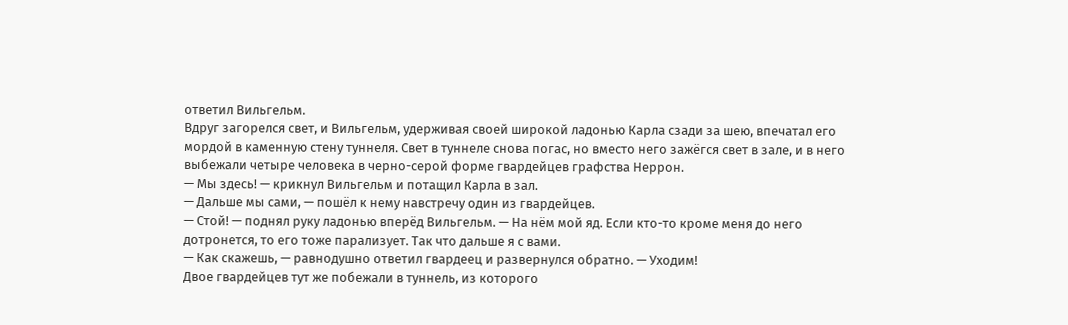ответил Вильгельм.
Вдруг загорелся свет, и Вильгельм, удерживая своей широкой ладонью Карла сзади за шею, впечатал его мордой в каменную стену туннеля. Свет в туннеле снова погас, но вместо него зажёгся свет в зале, и в него выбежали четыре человека в черно-серой форме гвардейцев графства Неррон.
— Мы здесь! — крикнул Вильгельм и потащил Карла в зал.
— Дальше мы сами, — пошёл к нему навстречу один из гвардейцев.
— Стой! — поднял руку ладонью вперёд Вильгельм. — На нём мой яд. Если кто-то кроме меня до него дотронется, то его тоже парализует. Так что дальше я с вами.
— Как скажешь, — равнодушно ответил гвардеец и развернулся обратно. — Уходим!
Двое гвардейцев тут же побежали в туннель, из которого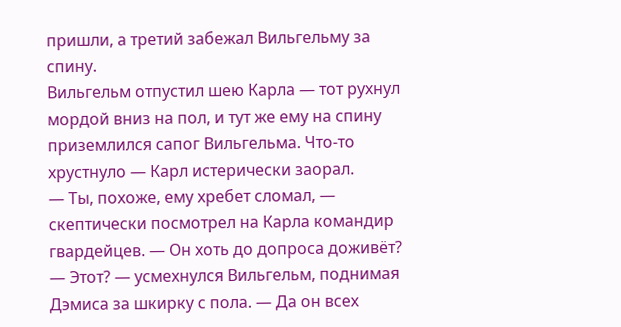пришли, а третий забежал Вильгельму за спину.
Вильгельм отпустил шею Карла — тот рухнул мордой вниз на пол, и тут же ему на спину приземлился сапог Вильгельма. Что-то хрустнуло — Карл истерически заорал.
— Ты, похоже, ему хребет сломал, — скептически посмотрел на Карла командир гвардейцев. — Он хоть до допроса доживёт?
— Этот? — усмехнулся Вильгельм, поднимая Дэмиса за шкирку с пола. — Да он всех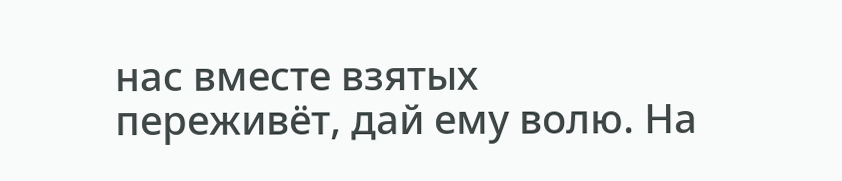нас вместе взятых переживёт, дай ему волю. На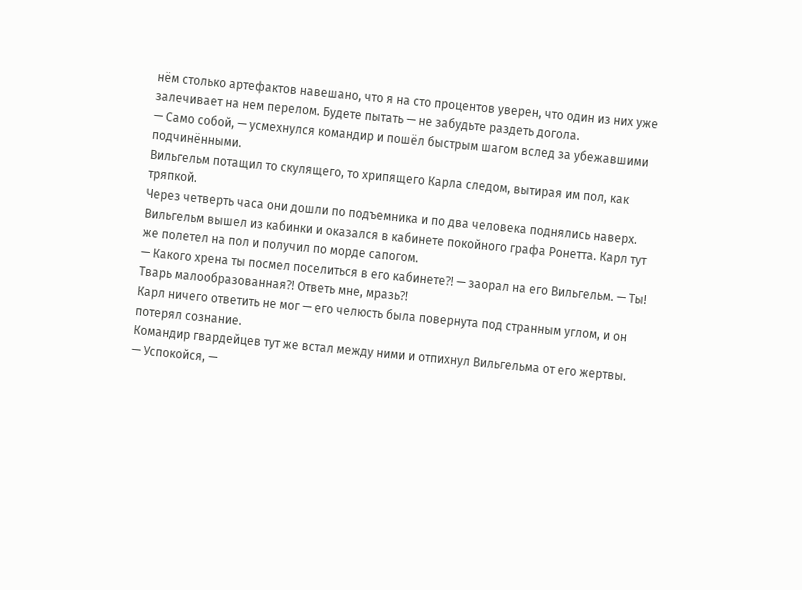нём столько артефактов навешано, что я на сто процентов уверен, что один из них уже залечивает на нем перелом. Будете пытать — не забудьте раздеть догола.
— Само собой, — усмехнулся командир и пошёл быстрым шагом вслед за убежавшими подчинёнными.
Вильгельм потащил то скулящего, то хрипящего Карла следом, вытирая им пол, как тряпкой.
Через четверть часа они дошли по подъемника и по два человека поднялись наверх. Вильгельм вышел из кабинки и оказался в кабинете покойного графа Ронетта. Карл тут же полетел на пол и получил по морде сапогом.
— Какого хрена ты посмел поселиться в его кабинете⁈ — заорал на его Вильгельм. — Ты! Тварь малообразованная⁈ Ответь мне, мразь⁈
Карл ничего ответить не мог — его челюсть была повернута под странным углом, и он потерял сознание.
Командир гвардейцев тут же встал между ними и отпихнул Вильгельма от его жертвы.
— Успокойся, —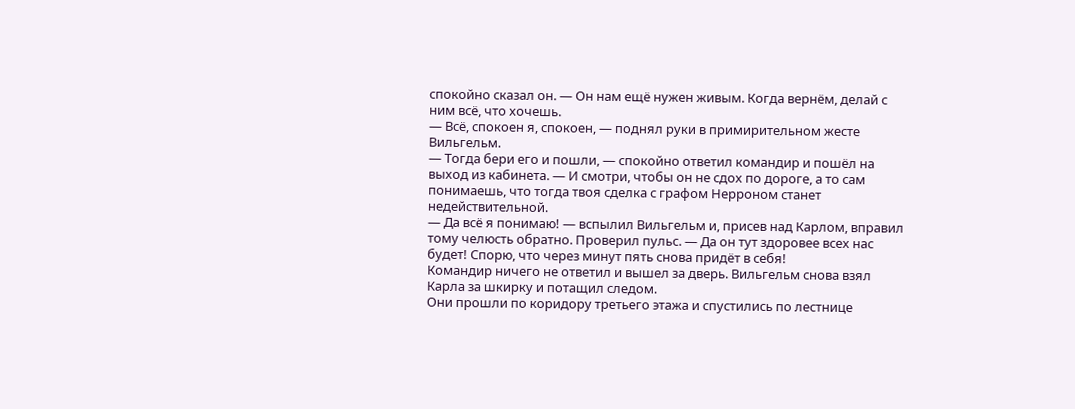спокойно сказал он. — Он нам ещё нужен живым. Когда вернём, делай с ним всё, что хочешь.
— Всё, спокоен я, спокоен, — поднял руки в примирительном жесте Вильгельм.
— Тогда бери его и пошли, — спокойно ответил командир и пошёл на выход из кабинета. — И смотри, чтобы он не сдох по дороге, а то сам понимаешь, что тогда твоя сделка с графом Нерроном станет недействительной.
— Да всё я понимаю! — вспылил Вильгельм и, присев над Карлом, вправил тому челюсть обратно. Проверил пульс. — Да он тут здоровее всех нас будет! Спорю, что через минут пять снова придёт в себя!
Командир ничего не ответил и вышел за дверь. Вильгельм снова взял Карла за шкирку и потащил следом.
Они прошли по коридору третьего этажа и спустились по лестнице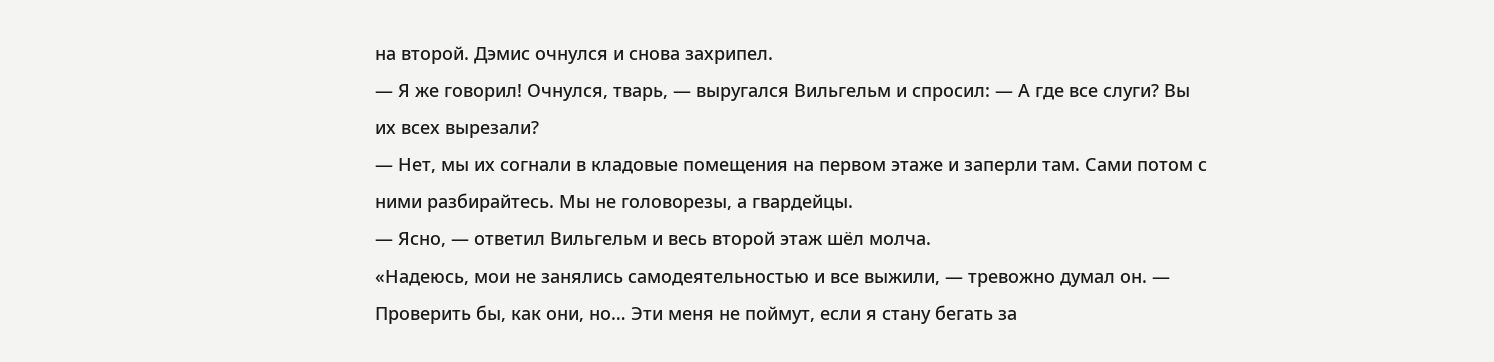на второй. Дэмис очнулся и снова захрипел.
— Я же говорил! Очнулся, тварь, — выругался Вильгельм и спросил: — А где все слуги? Вы их всех вырезали?
— Нет, мы их согнали в кладовые помещения на первом этаже и заперли там. Сами потом с ними разбирайтесь. Мы не головорезы, а гвардейцы.
— Ясно, — ответил Вильгельм и весь второй этаж шёл молча.
«Надеюсь, мои не занялись самодеятельностью и все выжили, — тревожно думал он. — Проверить бы, как они, но… Эти меня не поймут, если я стану бегать за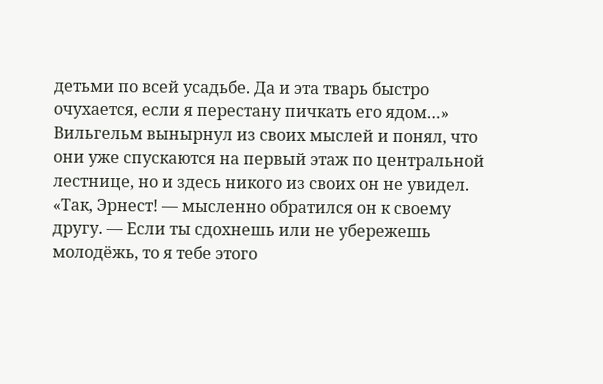детьми по всей усадьбе. Да и эта тварь быстро очухается, если я перестану пичкать его ядом…»
Вильгельм вынырнул из своих мыслей и понял, что они уже спускаются на первый этаж по центральной лестнице, но и здесь никого из своих он не увидел.
«Так, Эрнест! — мысленно обратился он к своему другу. — Если ты сдохнешь или не убережешь молодёжь, то я тебе этого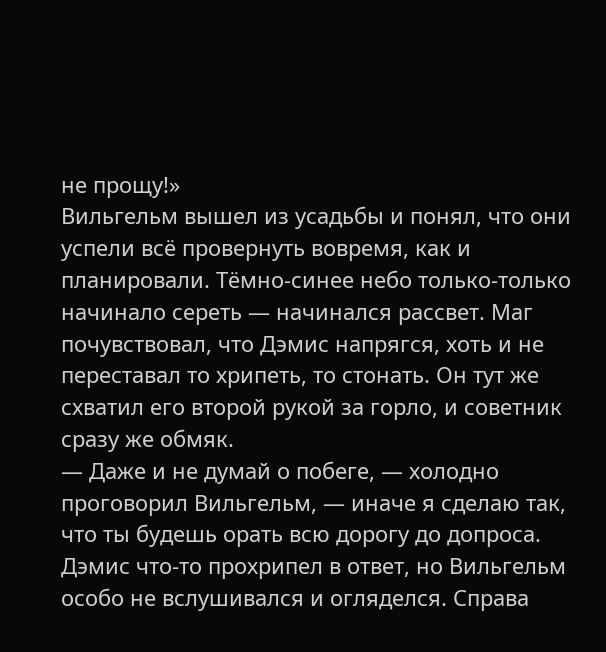не прощу!»
Вильгельм вышел из усадьбы и понял, что они успели всё провернуть вовремя, как и планировали. Тёмно-синее небо только-только начинало сереть — начинался рассвет. Маг почувствовал, что Дэмис напрягся, хоть и не переставал то хрипеть, то стонать. Он тут же схватил его второй рукой за горло, и советник сразу же обмяк.
— Даже и не думай о побеге, — холодно проговорил Вильгельм, — иначе я сделаю так, что ты будешь орать всю дорогу до допроса.
Дэмис что-то прохрипел в ответ, но Вильгельм особо не вслушивался и огляделся. Справа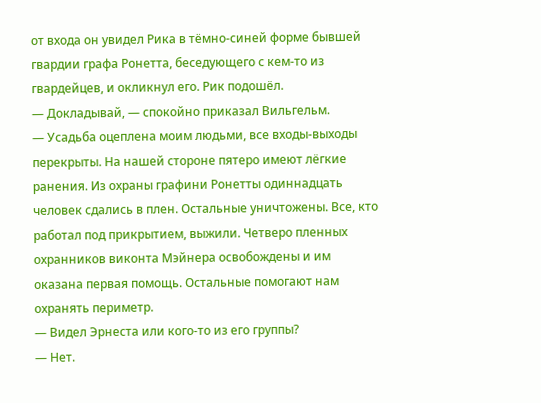от входа он увидел Рика в тёмно-синей форме бывшей гвардии графа Ронетта, беседующего с кем-то из гвардейцев, и окликнул его. Рик подошёл.
— Докладывай, — спокойно приказал Вильгельм.
— Усадьба оцеплена моим людьми, все входы-выходы перекрыты. На нашей стороне пятеро имеют лёгкие ранения. Из охраны графини Ронетты одиннадцать человек сдались в плен. Остальные уничтожены. Все, кто работал под прикрытием, выжили. Четверо пленных охранников виконта Мэйнера освобождены и им оказана первая помощь. Остальные помогают нам охранять периметр.
— Видел Эрнеста или кого-то из его группы?
— Нет.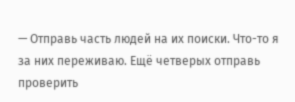— Отправь часть людей на их поиски. Что-то я за них переживаю. Ещё четверых отправь проверить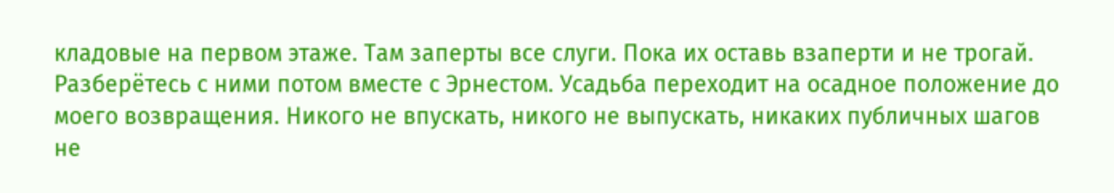кладовые на первом этаже. Там заперты все слуги. Пока их оставь взаперти и не трогай. Разберётесь с ними потом вместе с Эрнестом. Усадьба переходит на осадное положение до моего возвращения. Никого не впускать, никого не выпускать, никаких публичных шагов не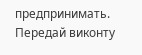предпринимать. Передай виконту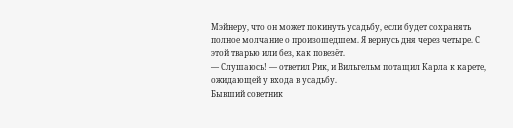Мэйнеру, что он может покинуть усадьбу, если будет сохранять полное молчание о произошедшем. Я вернусь дня через четыре. С этой тварью или без, как повезёт.
— Слушаюсь! — ответил Рик, и Вильгельм потащил Карла к карете, ожидающей у входа в усадьбу.
Бывший советник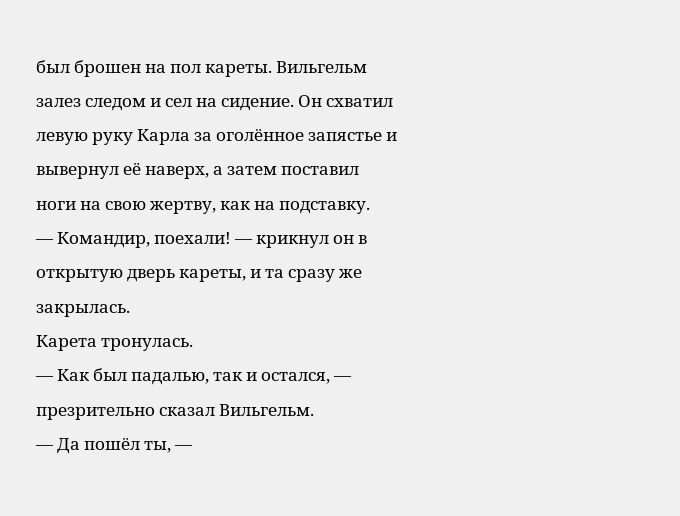был брошен на пол кареты. Вильгельм залез следом и сел на сидение. Он схватил левую руку Карла за оголённое запястье и вывернул её наверх, а затем поставил ноги на свою жертву, как на подставку.
— Командир, поехали! — крикнул он в открытую дверь кареты, и та сразу же закрылась.
Карета тронулась.
— Как был падалью, так и остался, — презрительно сказал Вильгельм.
— Да пошёл ты, —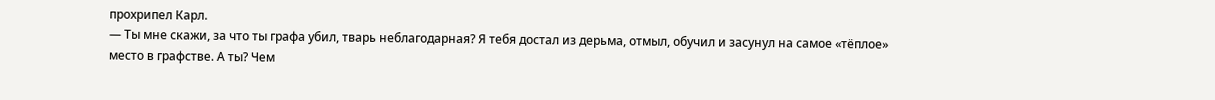прохрипел Карл.
— Ты мне скажи, за что ты графа убил, тварь неблагодарная? Я тебя достал из дерьма, отмыл, обучил и засунул на самое «тёплое» место в графстве. А ты? Чем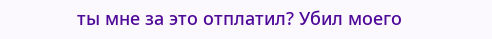ты мне за это отплатил? Убил моего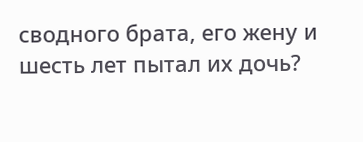сводного брата, его жену и шесть лет пытал их дочь?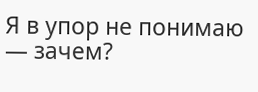Я в упор не понимаю — зачем?